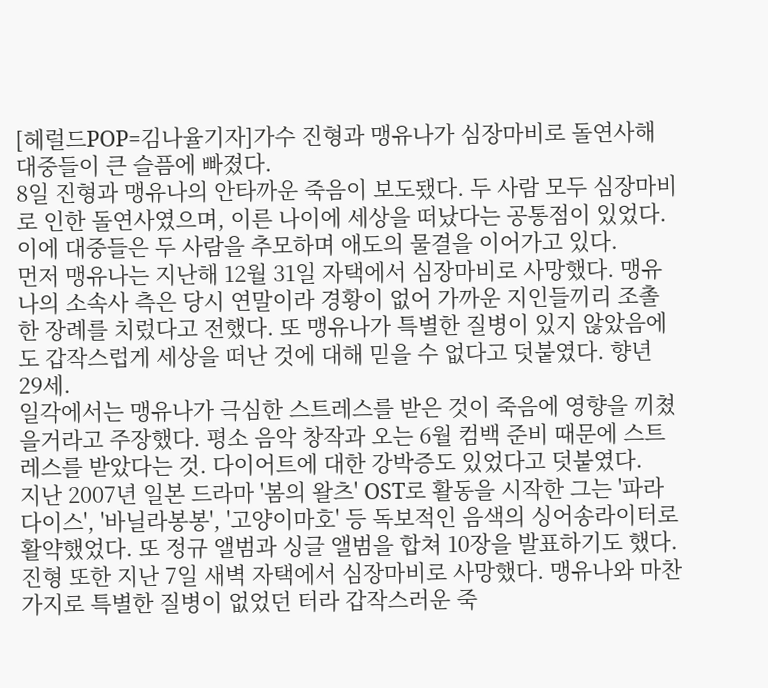[헤럴드POP=김나율기자]가수 진형과 맹유나가 심장마비로 돌연사해 대중들이 큰 슬픔에 빠졌다.
8일 진형과 맹유나의 안타까운 죽음이 보도됐다. 두 사람 모두 심장마비로 인한 돌연사였으며, 이른 나이에 세상을 떠났다는 공통점이 있었다. 이에 대중들은 두 사람을 추모하며 애도의 물결을 이어가고 있다.
먼저 맹유나는 지난해 12월 31일 자택에서 심장마비로 사망했다. 맹유나의 소속사 측은 당시 연말이라 경황이 없어 가까운 지인들끼리 조촐한 장례를 치렀다고 전했다. 또 맹유나가 특별한 질병이 있지 않았음에도 갑작스럽게 세상을 떠난 것에 대해 믿을 수 없다고 덧붙였다. 향년 29세.
일각에서는 맹유나가 극심한 스트레스를 받은 것이 죽음에 영향을 끼쳤을거라고 주장했다. 평소 음악 창작과 오는 6월 컴백 준비 때문에 스트레스를 받았다는 것. 다이어트에 대한 강박증도 있었다고 덧붙였다.
지난 2007년 일본 드라마 '봄의 왈츠' OST로 활동을 시작한 그는 '파라다이스', '바닐라봉봉', '고양이마호' 등 독보적인 음색의 싱어송라이터로 활약했었다. 또 정규 앨범과 싱글 앨범을 합쳐 10장을 발표하기도 했다.
진형 또한 지난 7일 새벽 자택에서 심장마비로 사망했다. 맹유나와 마찬가지로 특별한 질병이 없었던 터라 갑작스러운 죽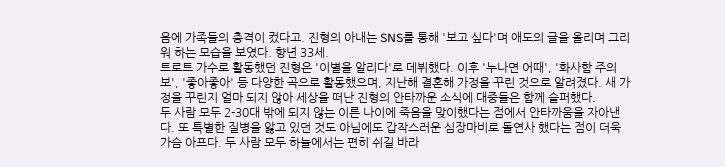음에 가족들의 충격이 컸다고. 진형의 아내는 SNS를 통해 '보고 싶다'며 애도의 글을 올리며 그리워 하는 모습을 보였다. 향년 33세.
트로트 가수로 활동했던 진형은 '이별을 알리다'로 데뷔했다. 이후 '누나면 어때', '화사함 주의보', '좋아좋아' 등 다양한 곡으로 활동했으며, 지난해 결혼해 가정을 꾸린 것으로 알려졌다. 새 가정을 꾸린지 얼마 되지 않아 세상을 떠난 진형의 안타까운 소식에 대중들은 함께 슬퍼했다.
두 사람 모두 2-30대 밖에 되지 않는 이른 나이에 죽음을 맞이했다는 점에서 안타까움을 자아낸다. 또 특별한 질병을 앓고 있던 것도 아님에도 갑작스러운 심장마비로 돌연사 했다는 점이 더욱 가슴 아프다. 두 사람 모두 하늘에서는 편히 쉬길 바라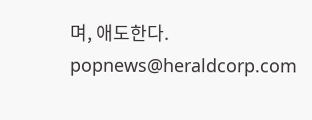며, 애도한다.
popnews@heraldcorp.com